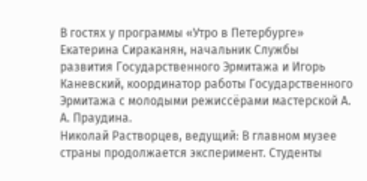В гостях у программы «Утро в Петербурге» Екатерина Сираканян, начальник Службы развития Государственного Эрмитажа и Игорь Каневский, координатор работы Государственного Эрмитажа с молодыми режиссёрами мастерской А. А. Праудина.
Николай Растворцев, ведущий: В главном музее страны продолжается эксперимент. Студенты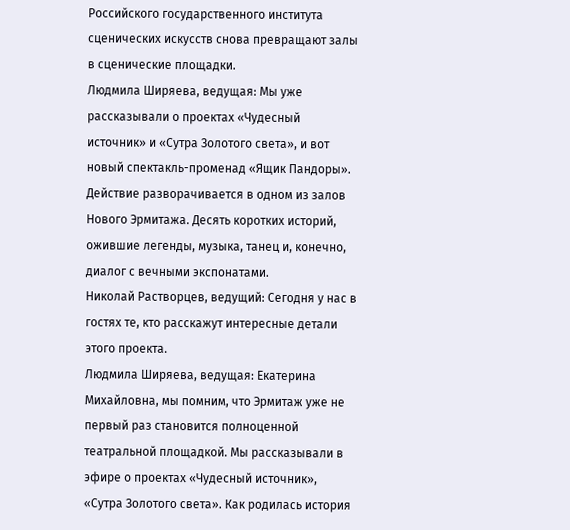Российского государственного института сценических искусств снова превращают залы в сценические площадки.
Людмила Ширяева, ведущая: Мы уже рассказывали о проектах «Чудесный источник» и «Сутра Золотого света», и вот новый спектакль-променад «Ящик Пандоры». Действие разворачивается в одном из залов Нового Эрмитажа. Десять коротких историй, ожившие легенды, музыка, танец и, конечно, диалог с вечными экспонатами.
Николай Растворцев, ведущий: Сегодня у нас в гостях те, кто расскажут интересные детали этого проекта.
Людмила Ширяева, ведущая: Екатерина Михайловна, мы помним, что Эрмитаж уже не первый раз становится полноценной театральной площадкой. Мы рассказывали в эфире о проектах «Чудесный источник», «Сутра Золотого света». Как родилась история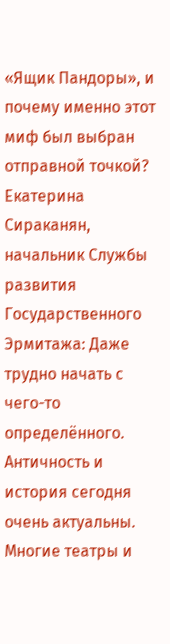«Ящик Пандоры», и почему именно этот миф был выбран отправной точкой?
Екатерина Сираканян, начальник Службы развития Государственного Эрмитажа: Даже трудно начать с чего-то определённого. Античность и история сегодня очень актуальны. Многие театры и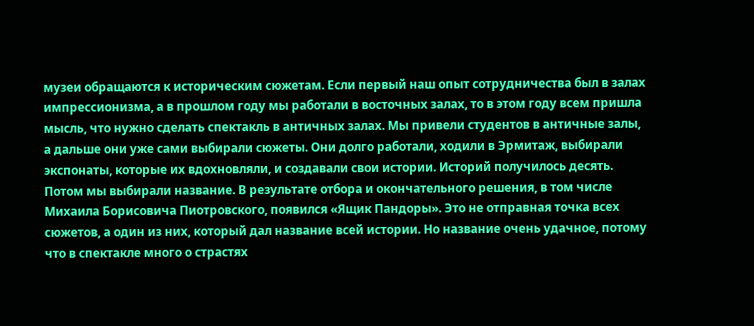музеи обращаются к историческим сюжетам. Если первый наш опыт сотрудничества был в залах импрессионизма, а в прошлом году мы работали в восточных залах, то в этом году всем пришла мысль, что нужно сделать спектакль в античных залах. Мы привели студентов в античные залы, а дальше они уже сами выбирали сюжеты. Они долго работали, ходили в Эрмитаж, выбирали экспонаты, которые их вдохновляли, и создавали свои истории. Историй получилось десять. Потом мы выбирали название. В результате отбора и окончательного решения, в том числе Михаила Борисовича Пиотровского, появился «Ящик Пандоры». Это не отправная точка всех сюжетов, а один из них, который дал название всей истории. Но название очень удачное, потому что в спектакле много о страстях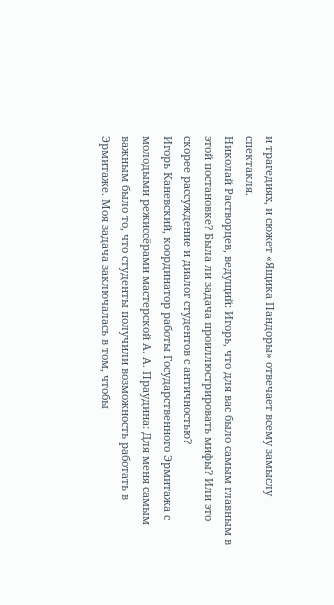и трагедиях, и сюжет «Ящика Пандоры» отвечает всему замыслу спектакля.
Николай Растворцев, ведущий: Игорь, что для вас было самым главным в этой постановке? Была ли задача проиллюстрировать мифы? Или это скорее рассуждение и диалог студентов с античностью?
Игорь Каневский, координатор работы Государственного Эрмитажа с молодыми режиссёрами мастерской А. А. Праудина: Для меня самым важным было то, что студенты получили возможность работать в Эрмитаже. Моя задача заключалась в том, чтобы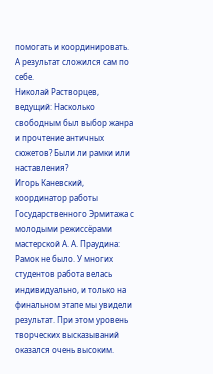помогать и координировать. А результат сложился сам по себе.
Николай Растворцев, ведущий: Насколько свободным был выбор жанра и прочтение античных сюжетов? Были ли рамки или наставления?
Игорь Каневский, координатор работы Государственного Эрмитажа с молодыми режиссёрами мастерской А. А. Праудина: Рамок не было. У многих студентов работа велась индивидуально, и только на финальном этапе мы увидели результат. При этом уровень творческих высказываний оказался очень высоким.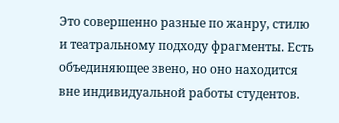Это совершенно разные по жанру, стилю и театральному подходу фрагменты. Есть объединяющее звено, но оно находится вне индивидуальной работы студентов.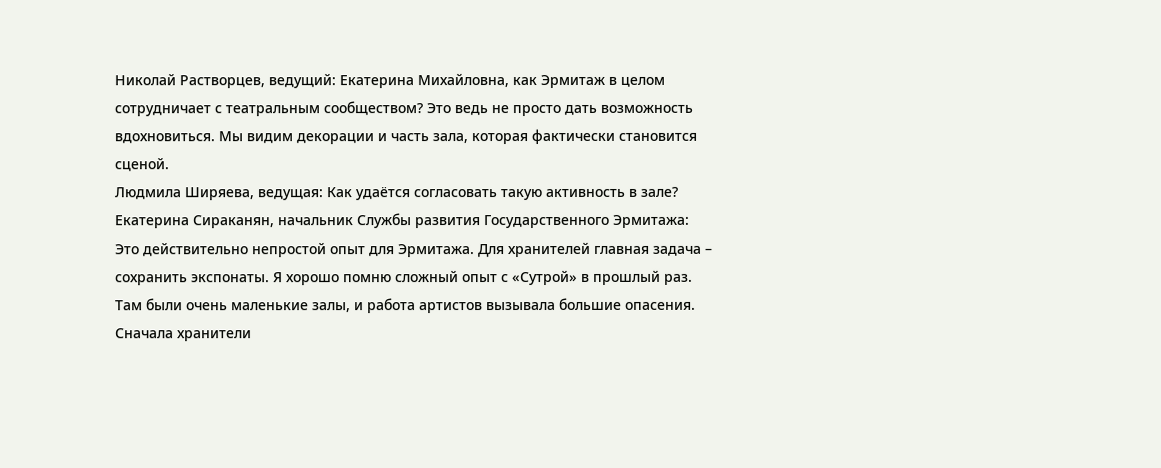Николай Растворцев, ведущий: Екатерина Михайловна, как Эрмитаж в целом сотрудничает с театральным сообществом? Это ведь не просто дать возможность вдохновиться. Мы видим декорации и часть зала, которая фактически становится сценой.
Людмила Ширяева, ведущая: Как удаётся согласовать такую активность в зале?
Екатерина Сираканян, начальник Службы развития Государственного Эрмитажа: Это действительно непростой опыт для Эрмитажа. Для хранителей главная задача – сохранить экспонаты. Я хорошо помню сложный опыт с «Сутрой» в прошлый раз. Там были очень маленькие залы, и работа артистов вызывала большие опасения. Сначала хранители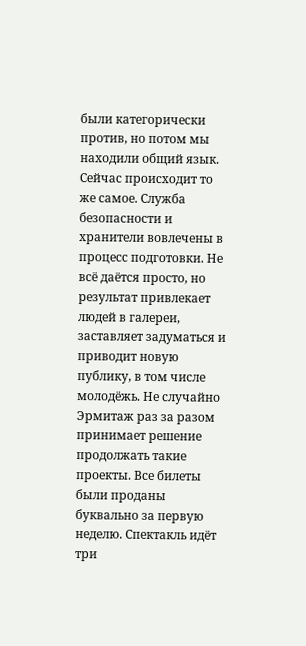были категорически против, но потом мы находили общий язык. Сейчас происходит то же самое. Служба безопасности и хранители вовлечены в процесс подготовки. Не всё даётся просто, но результат привлекает людей в галереи, заставляет задуматься и приводит новую публику, в том числе молодёжь. Не случайно Эрмитаж раз за разом принимает решение продолжать такие проекты. Все билеты были проданы буквально за первую неделю. Спектакль идёт три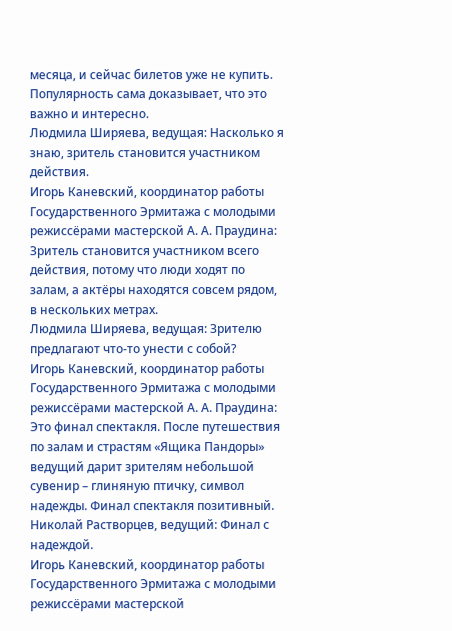месяца, и сейчас билетов уже не купить. Популярность сама доказывает, что это важно и интересно.
Людмила Ширяева, ведущая: Насколько я знаю, зритель становится участником действия.
Игорь Каневский, координатор работы Государственного Эрмитажа с молодыми режиссёрами мастерской А. А. Праудина: Зритель становится участником всего действия, потому что люди ходят по залам, а актёры находятся совсем рядом, в нескольких метрах.
Людмила Ширяева, ведущая: Зрителю предлагают что-то унести с собой?
Игорь Каневский, координатор работы Государственного Эрмитажа с молодыми режиссёрами мастерской А. А. Праудина: Это финал спектакля. После путешествия по залам и страстям «Ящика Пандоры» ведущий дарит зрителям небольшой сувенир – глиняную птичку, символ надежды. Финал спектакля позитивный.
Николай Растворцев, ведущий: Финал с надеждой.
Игорь Каневский, координатор работы Государственного Эрмитажа с молодыми режиссёрами мастерской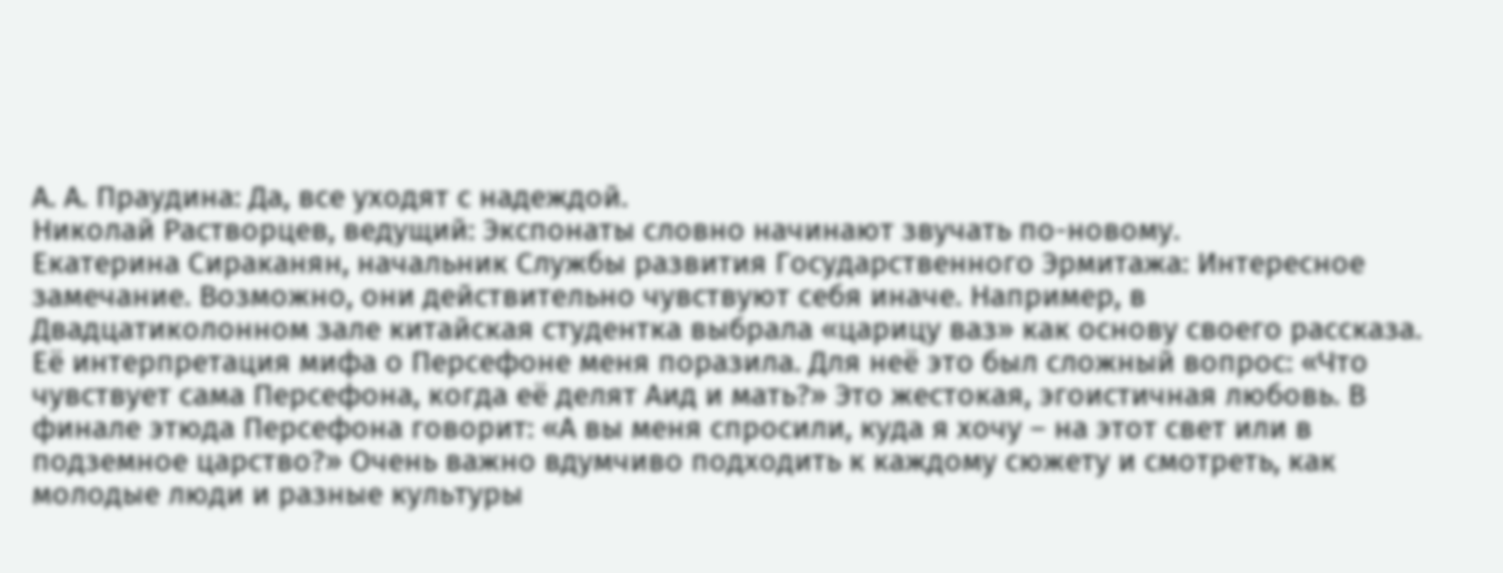А. А. Праудина: Да, все уходят с надеждой.
Николай Растворцев, ведущий: Экспонаты словно начинают звучать по-новому.
Екатерина Сираканян, начальник Службы развития Государственного Эрмитажа: Интересное замечание. Возможно, они действительно чувствуют себя иначе. Например, в Двадцатиколонном зале китайская студентка выбрала «царицу ваз» как основу своего рассказа. Её интерпретация мифа о Персефоне меня поразила. Для неё это был сложный вопрос: «Что чувствует сама Персефона, когда её делят Аид и мать?» Это жестокая, эгоистичная любовь. В финале этюда Персефона говорит: «А вы меня спросили, куда я хочу – на этот свет или в подземное царство?» Очень важно вдумчиво подходить к каждому сюжету и смотреть, как молодые люди и разные культуры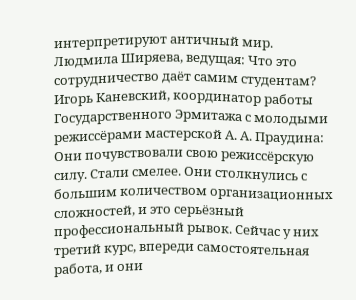интерпретируют античный мир.
Людмила Ширяева, ведущая: Что это сотрудничество даёт самим студентам?
Игорь Каневский, координатор работы Государственного Эрмитажа с молодыми режиссёрами мастерской А. А. Праудина: Они почувствовали свою режиссёрскую силу. Стали смелее. Они столкнулись с большим количеством организационных сложностей, и это серьёзный профессиональный рывок. Сейчас у них третий курс, впереди самостоятельная работа, и они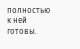полностью к ней готовы.